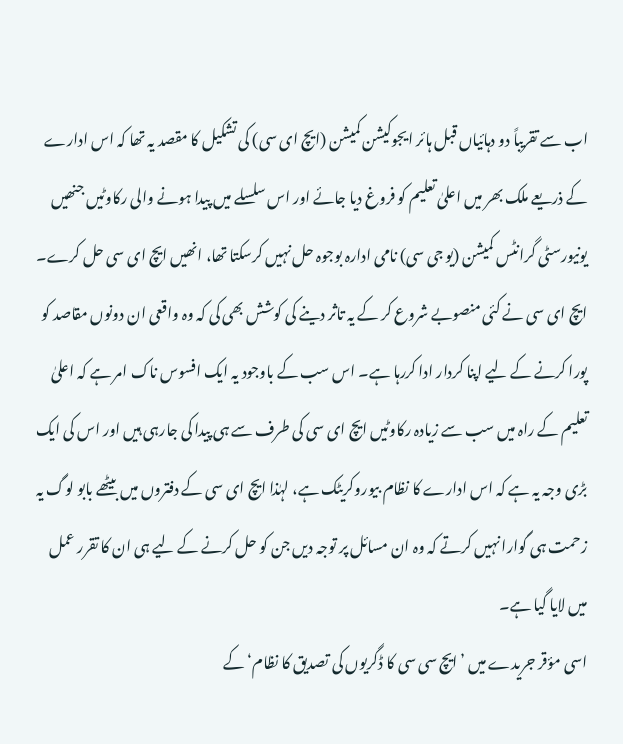اب سے تقریباً دو دہائیاں قبل ہائر ایجوکیشن کمیشن (ایچ ای سی) کی تشکیل کا مقصد یہ تھا کہ اس ادارے کے ذریعے ملک بھر میں اعلیٰ تعلیم کو فروغ دیا جائے اور اس سلسلے میں پیدا ہونے والی رکاوٹیں جنھیں یونیورسٹی گرانٹس کمیشن (یو جی سی) نامی ادارہ بوجوہ حل نہیں کرسکتا تھا، انھیں ایچ ای سی حل کرے۔ ایچ ای سی نے کئی منصوبے شروع کر کے یہ تاثر دینے کی کوشش بھی کی کہ وہ واقعی ان دونوں مقاصد کو پورا کرنے کے لیے اپنا کردار ادا کررہا ہے۔ اس سب کے باوجود یہ ایک افسوس ناک امر ہے کہ اعلیٰ تعلیم کے راہ میں سب سے زیادہ رکاوٹیں ایچ ای سی کی طرف سے ہی پیدا کی جارہی ہیں اور اس کی ایک بڑی وجہ یہ ہے کہ اس ادارے کا نظام بیوروکریٹک ہے، لہٰذا ایچ ای سی کے دفتروں میں بیٹھے بابو لوگ یہ زحمت ہی گوارا نہیں کرتے کہ وہ ان مسائل پر توجہ دیں جن کو حل کرنے کے لیے ہی ان کا تقرر عمل میں لایا گیا ہے۔
اسی مؤقر جریدے میں ’ایچ سی سی کا ڈگریوں کی تصدیق کا نظام‘ کے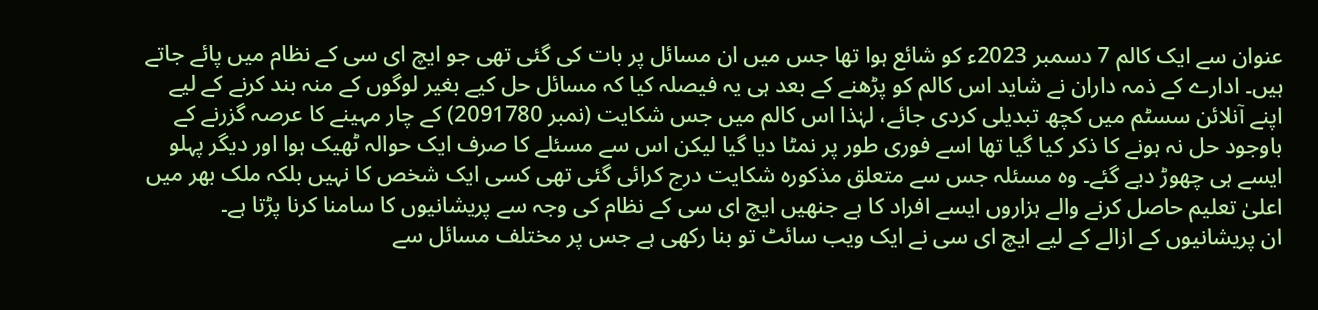عنوان سے ایک کالم 7 دسمبر 2023ء کو شائع ہوا تھا جس میں ان مسائل پر بات کی گئی تھی جو ایچ ای سی کے نظام میں پائے جاتے ہیں۔ ادارے کے ذمہ داران نے شاید اس کالم کو پڑھنے کے بعد ہی یہ فیصلہ کیا کہ مسائل حل کیے بغیر لوگوں کے منہ بند کرنے کے لیے اپنے آنلائن سسٹم میں کچھ تبدیلی کردی جائے، لہٰذا اس کالم میں جس شکایت (نمبر 2091780) کے چار مہینے کا عرصہ گزرنے کے باوجود حل نہ ہونے کا ذکر کیا گیا تھا اسے فوری طور پر نمٹا دیا گیا لیکن اس سے مسئلے کا صرف ایک حوالہ ٹھیک ہوا اور دیگر پہلو ایسے ہی چھوڑ دیے گئے۔ وہ مسئلہ جس سے متعلق مذکورہ شکایت درج کرائی گئی تھی کسی ایک شخص کا نہیں بلکہ ملک بھر میں اعلیٰ تعلیم حاصل کرنے والے ہزاروں ایسے افراد کا ہے جنھیں ایچ ای سی کے نظام کی وجہ سے پریشانیوں کا سامنا کرنا پڑتا ہے۔
ان پریشانیوں کے ازالے کے لیے ایچ ای سی نے ایک ویب سائٹ تو بنا رکھی ہے جس پر مختلف مسائل سے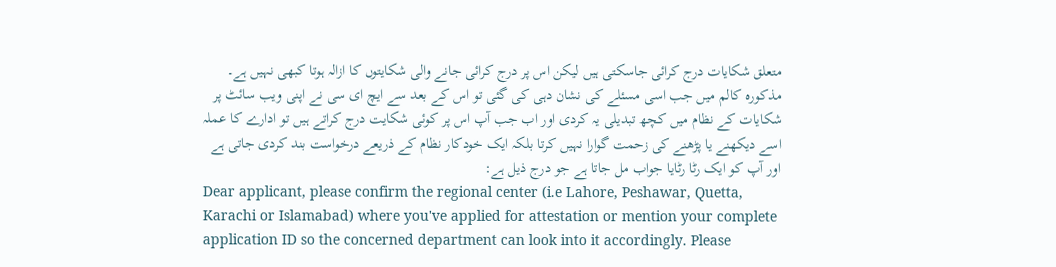متعلق شکایات درج کرائی جاسکتی ہیں لیکن اس پر درج کرائی جانے والی شکایتوں کا ازالہ ہوتا کبھی نہیں ہے۔ مذکورہ کالم میں جب اسی مسئلے کی نشان دہی کی گئی تو اس کے بعد سے ایچ ای سی نے اپنی ویب سائٹ پر شکایات کے نظام میں کچھ تبدیلی یہ کردی اور اب جب آپ اس پر کوئی شکایت درج کراتے ہیں تو ادارے کا عملہ اسے دیکھنے یا پڑھنے کی زحمت گوارا نہیں کرتا بلکہ ایک خودکار نظام کے ذریعے درخواست بند کردی جاتی ہے اور آپ کو ایک رٹا رٹایا جواب مل جاتا ہے جو درج ذیل ہے:
Dear applicant, please confirm the regional center (i.e Lahore, Peshawar, Quetta, Karachi or Islamabad) where you've applied for attestation or mention your complete application ID so the concerned department can look into it accordingly. Please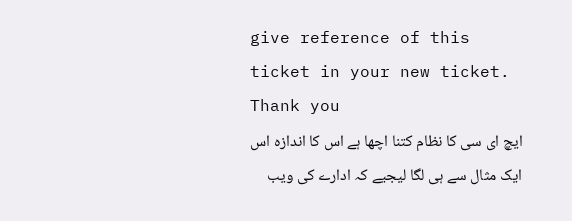give reference of this ticket in your new ticket. Thank you
ایچ ای سی کا نظام کتنا اچھا ہے اس کا اندازہ اس ایک مثال سے ہی لگا لیجیے کہ ادارے کی ویب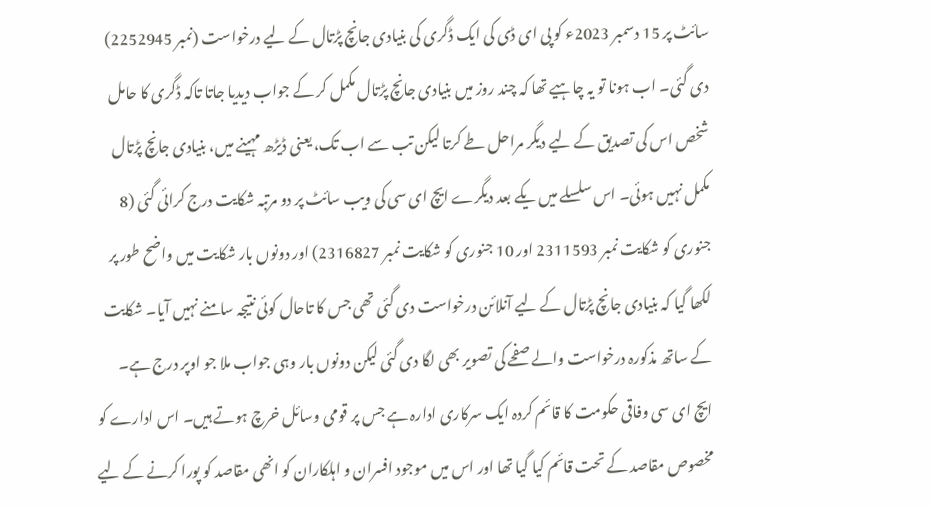سائٹ پر 15 دسمبر 2023ء کو پی ای ڈی کی ایک ڈگری کی بنیادی جانچ پڑتال کے لیے درخواست (نمبر 2252945) دی گئی۔ اب ہونا تو یہ چاہیے تھا کہ چند روز میں بنیادی جانچ پڑتال مکمل کر کے جواب دیدیا جاتا تاکہ ڈگری کا حامل شخص اس کی تصدیق کے لیے دیگر مراحل طے کرتا لیکن تب سے اب تک، یعنی ڈیڑھ مہینے میں، بنیادی جانچ پڑتال مکمل نہیں ہوئی۔ اس سلسلے میں یکے بعد دیگرے ایچ ای سی کی ویب سائٹ پر دو مرتبہ شکایت درج کرائی گئی (8 جنوری کو شکایت نمبر 2311593 اور 10 جنوری کو شکایت نمبر 2316827) اور دونوں بار شکایت میں واضح طور پر لکھا گیا کہ بنیادی جانچ پڑتال کے لیے آنلائن درخواست دی گئی تھی جس کا تاحال کوئی نتیجہ سامنے نہیں آیا۔ شکایت کے ساتھ مذکورہ درخواست والے صفحے کی تصویر بھی لگا دی گئی لیکن دونوں بار وہی جواب ملا جو اوپر درج ہے۔
ایچ ای سی وفاقی حکومت کا قائم کردہ ایک سرکاری ادارہ ہے جس پر قومی وسائل خرچ ہوتے ہیں۔ اس ادارے کو مخصوص مقاصد کے تحت قائم کیا گیا تھا اور اس میں موجود افسران و اہلکاران کو انھی مقاصد کو پورا کرنے کے لیے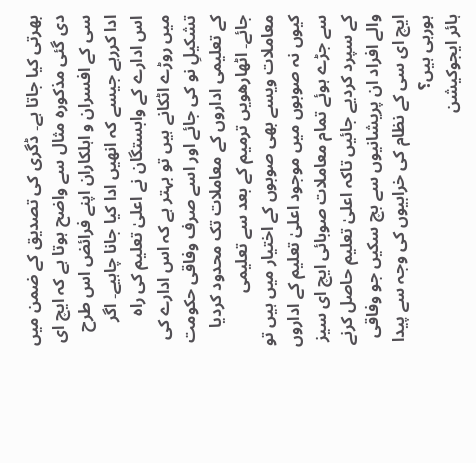بھرتی کیا جاتا ہے۔ ڈگری کی تصدیق کے ضمن میں دی گئی مذکورہ مثال سے واضح ہوتا ہے کہ ایچ ای سی کے افسران و اہلکاران اپنے فرائض اس طرح ادا کررہے جیسے کہ انھیں ادا کیا جانا چاہیے۔ اگر اس ادارے کے وابستگان نے اعلیٰ تعلیم کی راہ میں روڑے اٹکانے ہیں تو بہتر ہے کہ اس ادارے کی تشکیلِ نو کی جائے اور اسے صرف وفاقی حکومت کے تعلیمی اداروں کے معاملات تک محدود کردیا جائے۔ اٹھارھویں ترمیم کے بعد سے تعلیمی معاملات ویسے بھی صوبوں کے اختیار میں ہیں تو کیوں نہ صوبوں میں موجود اعلیٰ تعلیم کے اداروں سے جڑے ہوئے تمام معاملات صوبائی ایچ ای سیز کے سپرد کردیے جائیں تاکہ اعلیٰ تعلیم حاصل کرنے والے افراد ان پریشانیوں سے بچ سکیں جو وفاقی ایچ ای سی کے نظام کی خرابیوں کی وجہ سے پیدا ہورہی ہیں؟
ہائر ایجوکیشن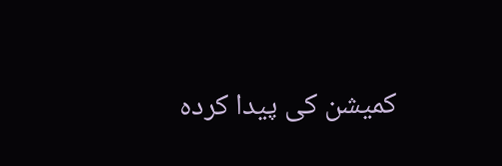کمیشن کی پیدا کردہ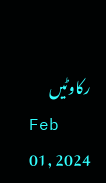رکاوٹیں
Feb 01, 2024